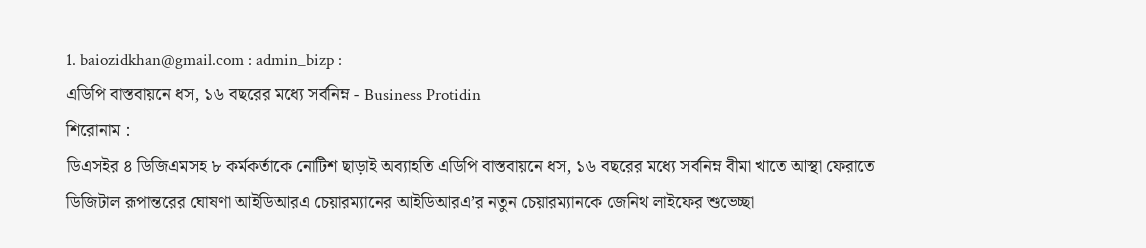1. baiozidkhan@gmail.com : admin_bizp :
এডিপি বাস্তবায়নে ধস, ১৬ বছরের মধ্যে সর্বনিম্ন - Business Protidin
শিরোনাম :
ডিএসইর ৪ ডিজিএমসহ ৮ কর্মকর্তাকে নোটিশ ছাড়াই অব্যাহতি এডিপি বাস্তবায়নে ধস, ১৬ বছরের মধ্যে সর্বনিম্ন বীমা খাতে আস্থা ফেরাতে ডিজিটাল রূপান্তরের ঘোষণা আইডিআরএ চেয়ারম্যানের আইডিআরএ’র নতুন চেয়ারম্যানকে জেনিথ লাইফের শুভেচ্ছা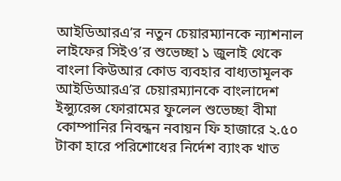আইডিআরএ’র নতুন চেয়ারম্যানকে ন্যাশনাল লাইফের সিইও’র শুভেচ্ছা ১ জুলাই থেকে বাংলা কিউআর কোড ব্যবহার বাধ্যতামূলক আইডিআরএ’র চেয়ারম্যানকে বাংলাদেশ ইন্স্যুরেন্স ফোরামের ফুলেল শুভেচ্ছা বীমা কোম্পানির নিবন্ধন নবায়ন ফি হাজারে ২.৫০ টাকা হারে পরিশোধের নির্দেশ ব্যাংক খাত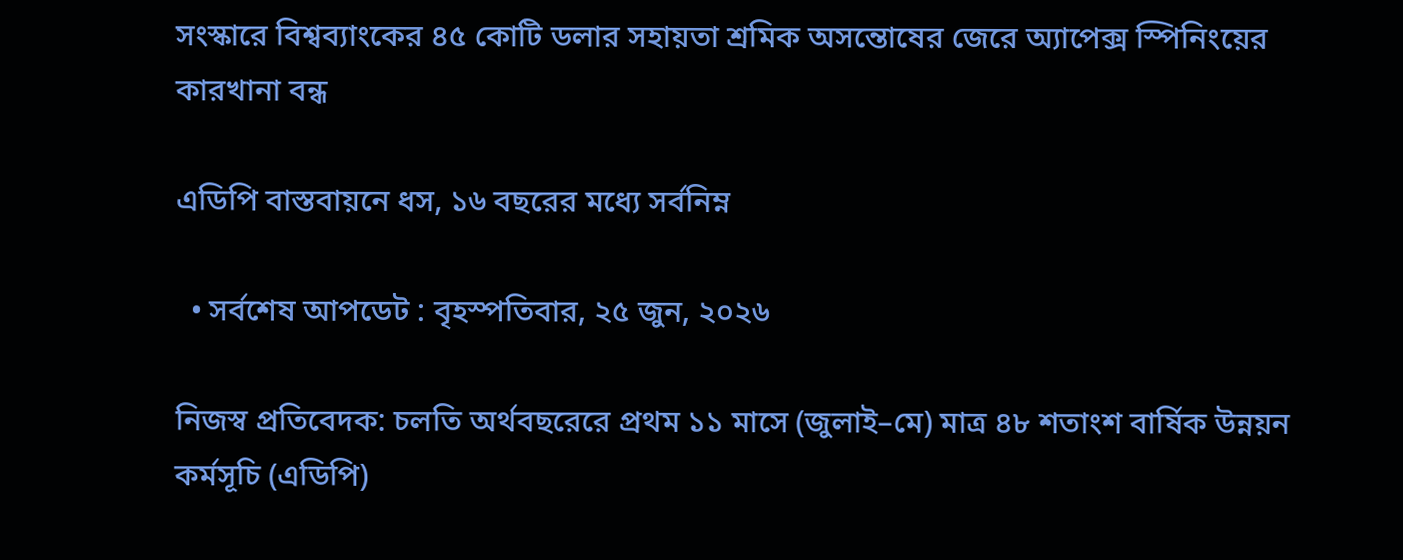সংস্কারে বিশ্বব্যাংকের ৪৫ কোটি ডলার সহায়তা শ্রমিক অসন্তোষের জেরে অ্যাপেক্স স্পিনিংয়ের কারখানা বন্ধ

এডিপি বাস্তবায়নে ধস, ১৬ বছরের মধ্যে সর্বনিম্ন

  • সর্বশেষ আপডেট : বৃহস্পতিবার, ২৫ জুন, ২০২৬

নিজস্ব প্রতিবেদক: চলতি অর্থবছরেরে প্রথম ১১ মাসে (জুলাই–মে) মাত্র ৪৮ শতাংশ বার্ষিক উন্নয়ন কর্মসূচি (এডিপি)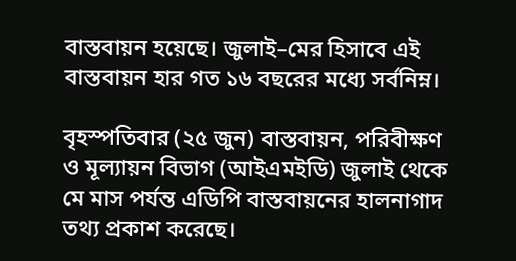বাস্তবায়ন হয়েছে। জুলাই–মের হিসাবে এই বাস্তবায়ন হার গত ১৬ বছরের মধ্যে সর্বনিম্ন।

বৃহস্পতিবার (২৫ জুন) বাস্তবায়ন, পরিবীক্ষণ ও মূল্যায়ন বিভাগ (আইএমইডি) জুলাই থেকে মে মাস পর্যন্ত এডিপি বাস্তবায়নের হালনাগাদ তথ্য প্রকাশ করেছে।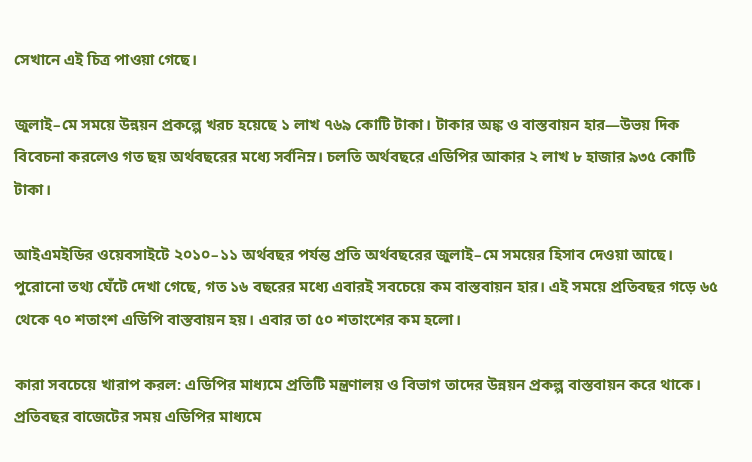সেখানে এই চিত্র পাওয়া গেছে।

জুলাই–মে সময়ে উন্নয়ন প্রকল্পে খরচ হয়েছে ১ লাখ ৭৬৯ কোটি টাকা। টাকার অঙ্ক ও বাস্তবায়ন হার—উভয় দিক বিবেচনা করলেও গত ছয় অর্থবছরের মধ্যে সর্বনিম্ন। চলতি অর্থবছরে এডিপির আকার ২ লাখ ৮ হাজার ৯৩৫ কোটি টাকা।

আইএমইডির ওয়েবসাইটে ২০১০–১১ অর্থবছর পর্যন্ত প্রতি অর্থবছরের জুলাই–মে সময়ের হিসাব দেওয়া আছে। পুরোনো তথ্য ঘেঁটে দেখা গেছে, গত ১৬ বছরের মধ্যে এবারই সবচেয়ে কম বাস্তবায়ন হার। এই সময়ে প্রতিবছর গড়ে ৬৫ থেকে ৭০ শতাংশ এডিপি বাস্তবায়ন হয়। এবার তা ৫০ শতাংশের কম হলো।

কারা সবচেয়ে খারাপ করল: এডিপির মাধ্যমে প্রতিটি মন্ত্রণালয় ও বিভাগ তাদের উন্নয়ন প্রকল্প বাস্তবায়ন করে থাকে। প্রতিবছর বাজেটের সময় এডিপির মাধ্যমে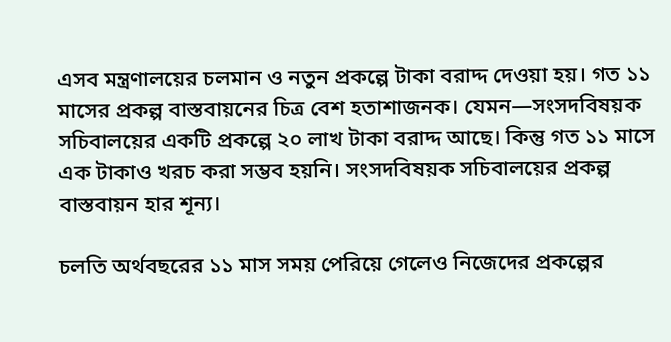এসব মন্ত্রণালয়ের চলমান ও নতুন প্রকল্পে টাকা বরাদ্দ দেওয়া হয়। গত ১১ মাসের প্রকল্প বাস্তবায়নের চিত্র বেশ হতাশাজনক। যেমন—সংসদবিষয়ক সচিবালয়ের একটি প্রকল্পে ২০ লাখ টাকা বরাদ্দ আছে। কিন্তু গত ১১ মাসে এক টাকাও খরচ করা সম্ভব হয়নি। সংসদবিষয়ক সচিবালয়ের প্রকল্প বাস্তবায়ন হার শূন্য।

চলতি অর্থবছরের ১১ মাস সময় পেরিয়ে গেলেও নিজেদের প্রকল্পের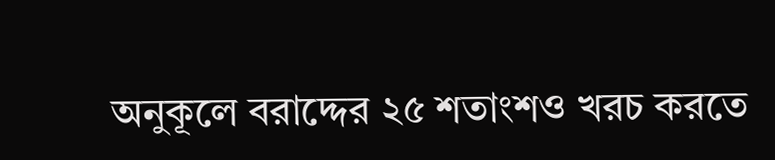অনুকূলে বরাদ্দের ২৫ শতাংশও খরচ করতে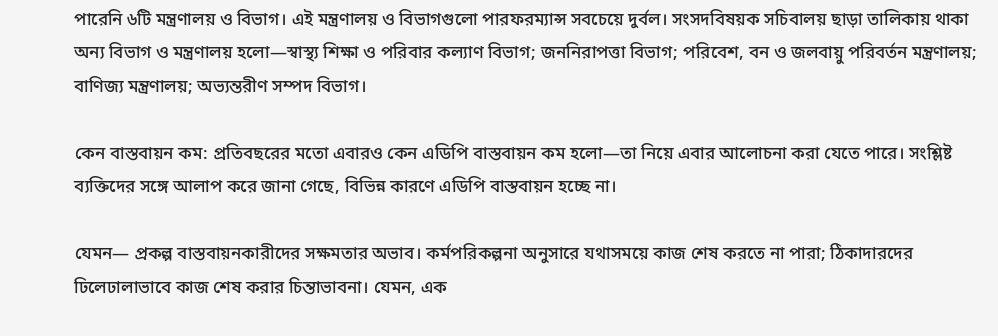পারেনি ৬টি মন্ত্রণালয় ও বিভাগ। এই মন্ত্রণালয় ও বিভাগগুলো পারফরম্যান্স সবচেয়ে দুর্বল। সংসদবিষয়ক সচিবালয় ছাড়া তালিকায় থাকা অন্য বিভাগ ও মন্ত্রণালয় হলো—স্বাস্থ্য শিক্ষা ও পরিবার কল্যাণ বিভাগ; জননিরাপত্তা বিভাগ; পরিবেশ, বন ও জলবায়ু পরিবর্তন মন্ত্রণালয়; বাণিজ্য মন্ত্রণালয়; অভ্যন্তরীণ সম্পদ বিভাগ।

কেন বাস্তবায়ন কম: প্রতিবছরের মতো এবারও কেন এডিপি বাস্তবায়ন কম হলো—তা নিয়ে এবার আলোচনা করা যেতে পারে। সংশ্লিষ্ট ব্যক্তিদের সঙ্গে আলাপ করে জানা গেছে, বিভিন্ন কারণে এডিপি বাস্তবায়ন হচ্ছে না।

যেমন— প্রকল্প বাস্তবায়নকারীদের সক্ষমতার অভাব। কর্মপরিকল্পনা অনুসারে যথাসময়ে কাজ শেষ করতে না পারা; ঠিকাদারদের ঢিলেঢালাভাবে কাজ শেষ করার চিন্তাভাবনা। যেমন, এক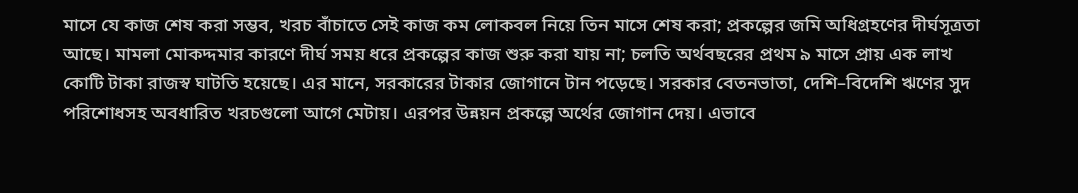মাসে যে কাজ শেষ করা সম্ভব, খরচ বাঁচাতে সেই কাজ কম লোকবল নিয়ে তিন মাসে শেষ করা; প্রকল্পের জমি অধিগ্রহণের দীর্ঘসূত্রতা আছে। মামলা মোকদ্দমার কারণে দীর্ঘ সময় ধরে প্রকল্পের কাজ শুরু করা যায় না; চলতি অর্থবছরের প্রথম ৯ মাসে প্রায় এক লাখ কোটি টাকা রাজস্ব ঘাটতি হয়েছে। এর মানে, সরকারের টাকার জোগানে টান পড়েছে। সরকার বেতনভাতা, দেশি–বিদেশি ঋণের সুদ পরিশোধসহ অবধারিত খরচগুলো আগে মেটায়। এরপর উন্নয়ন প্রকল্পে অর্থের জোগান দেয়। এভাবে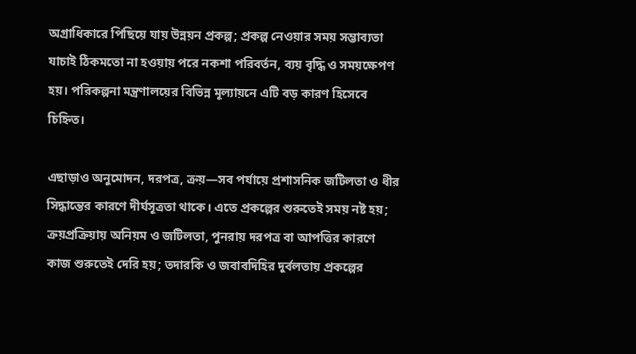অগ্রাধিকারে পিছিয়ে যায় উন্নয়ন প্রকল্প; প্রকল্প নেওয়ার সময় সম্ভাব্যতা যাচাই ঠিকমতো না হওয়ায় পরে নকশা পরিবর্তন, ব্যয় বৃদ্ধি ও সময়ক্ষেপণ হয়। পরিকল্পনা মন্ত্রণালয়ের বিভিন্ন মূল্যায়নে এটি বড় কারণ হিসেবে চিহ্নিত।

এছাড়াও অনুমোদন, দরপত্র, ক্রয়—সব পর্যায়ে প্রশাসনিক জটিলতা ও ধীর সিদ্ধান্তের কারণে দীর্ঘসূত্রতা থাকে। এতে প্রকল্পের শুরুতেই সময় নষ্ট হয়; ক্রয়প্রক্রিয়ায় অনিয়ম ও জটিলতা, পুনরায় দরপত্র বা আপত্তির কারণে কাজ শুরুতেই দেরি হয়; তদারকি ও জবাবদিহির দুর্বলতায় প্রকল্পের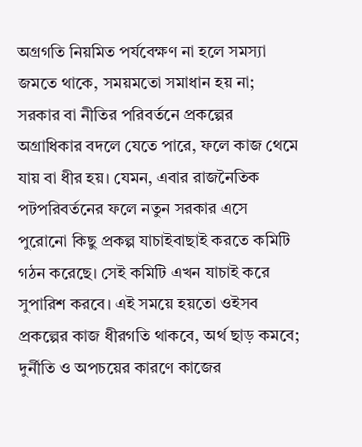অগ্রগতি নিয়মিত পর্যবেক্ষণ না হলে সমস্যা জমতে থাকে, সময়মতো সমাধান হয় না; সরকার বা নীতির পরিবর্তনে প্রকল্পের অগ্রাধিকার বদলে যেতে পারে, ফলে কাজ থেমে যায় বা ধীর হয়। যেমন, এবার রাজনৈতিক পটপরিবর্তনের ফলে নতুন সরকার এসে পুরোনো কিছু প্রকল্প যাচাইবাছাই করতে কমিটি গঠন করেছে। সেই কমিটি এখন যাচাই করে সুপারিশ করবে। এই সময়ে হয়তো ওইসব প্রকল্পের কাজ ধীরগতি থাকবে, অর্থ ছাড় কমবে; দুর্নীতি ও অপচয়ের কারণে কাজের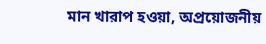মান খারাপ হওয়া, অপ্রয়োজনীয়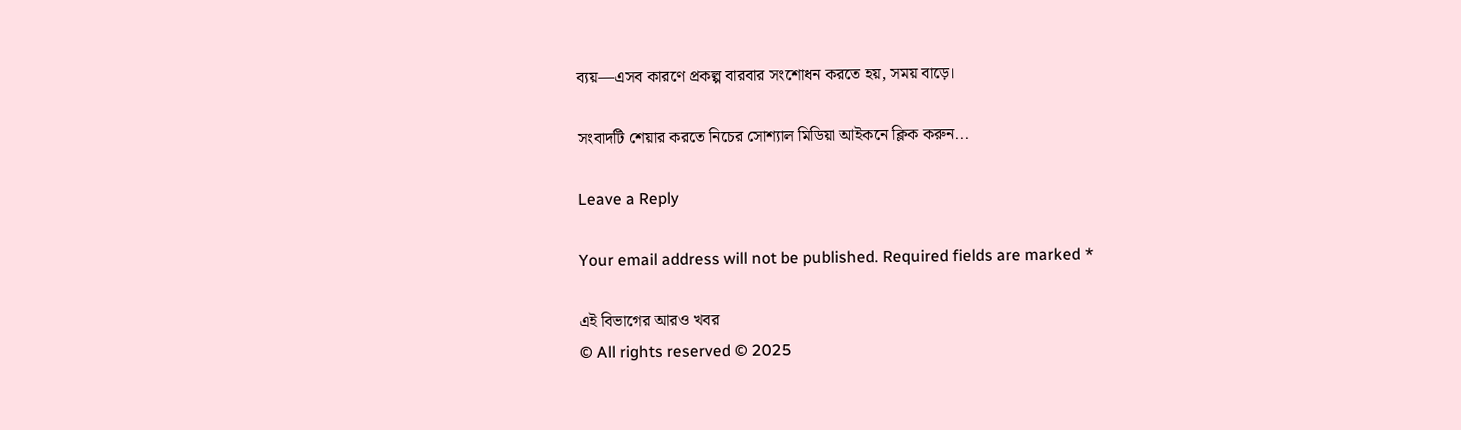ব্যয়—এসব কারণে প্রকল্প বারবার সংশোধন করতে হয়, সময় বাড়ে।

সংবাদটি শেয়ার করতে নিচের সোশ্যাল মিডিয়া আইকনে ক্লিক করুন...

Leave a Reply

Your email address will not be published. Required fields are marked *

এই বিভাগের আরও খবর
© All rights reserved © 2025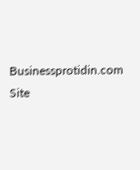Businessprotidin.com
Site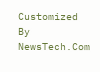Customized By NewsTech.Com